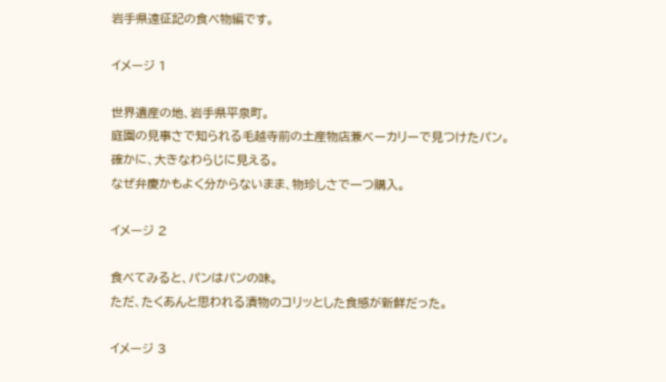岩手県遠征記の食べ物編です。

イメージ 1

世界遺産の地、岩手県平泉町。
庭園の見事さで知られる毛越寺前の土産物店兼ベーカリーで見つけたパン。
確かに、大きなわらじに見える。
なぜ弁慶かもよく分からないまま、物珍しさで一つ購入。

イメージ 2

食べてみると、パンはパンの味。
ただ、たくあんと思われる漬物のコリッとした食感が新鮮だった。

イメージ 3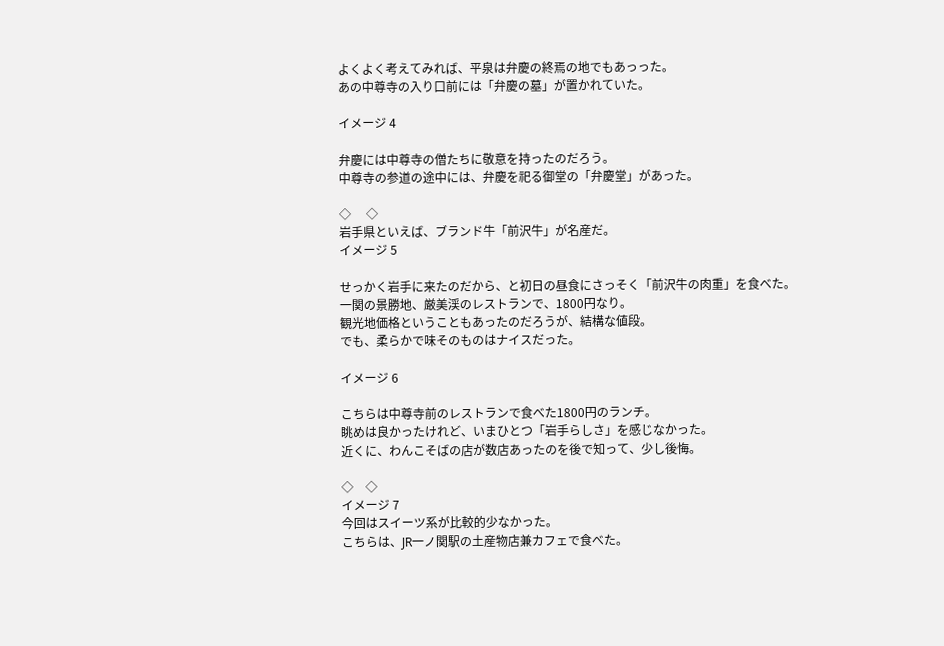よくよく考えてみれば、平泉は弁慶の終焉の地でもあっった。
あの中尊寺の入り口前には「弁慶の墓」が置かれていた。

イメージ 4

弁慶には中尊寺の僧たちに敬意を持ったのだろう。
中尊寺の参道の途中には、弁慶を祀る御堂の「弁慶堂」があった。

◇     ◇
岩手県といえば、ブランド牛「前沢牛」が名産だ。
イメージ 5

せっかく岩手に来たのだから、と初日の昼食にさっそく「前沢牛の肉重」を食べた。
一関の景勝地、厳美渓のレストランで、1800円なり。
観光地価格ということもあったのだろうが、結構な値段。
でも、柔らかで味そのものはナイスだった。

イメージ 6

こちらは中尊寺前のレストランで食べた1800円のランチ。
眺めは良かったけれど、いまひとつ「岩手らしさ」を感じなかった。
近くに、わんこそばの店が数店あったのを後で知って、少し後悔。

◇    ◇
イメージ 7
今回はスイーツ系が比較的少なかった。
こちらは、JR一ノ関駅の土産物店兼カフェで食べた。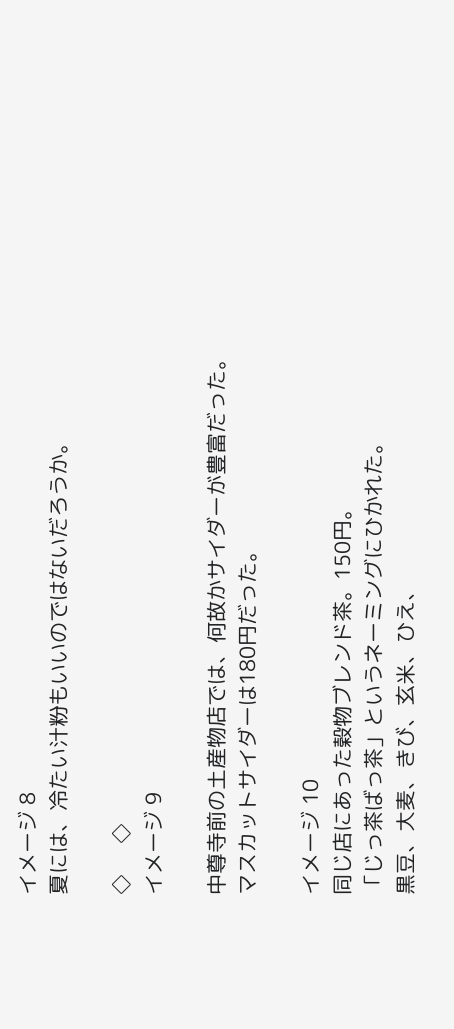イメージ 8
夏には、冷たい汁粉もいいのではないだろうか。

◇     ◇
イメージ 9

中尊寺前の土産物店では、何故かサイダーが豊富だった。
マスカットサイダーは180円だった。

イメージ 10
同じ店にあった穀物ブレンド茶。150円。
「じっ茶ばっ茶」というネーミングにひかれた。
黒豆、大麦、きび、玄米、ひえ、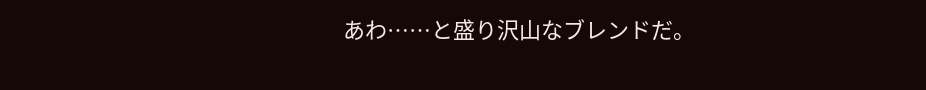あわ……と盛り沢山なブレンドだ。